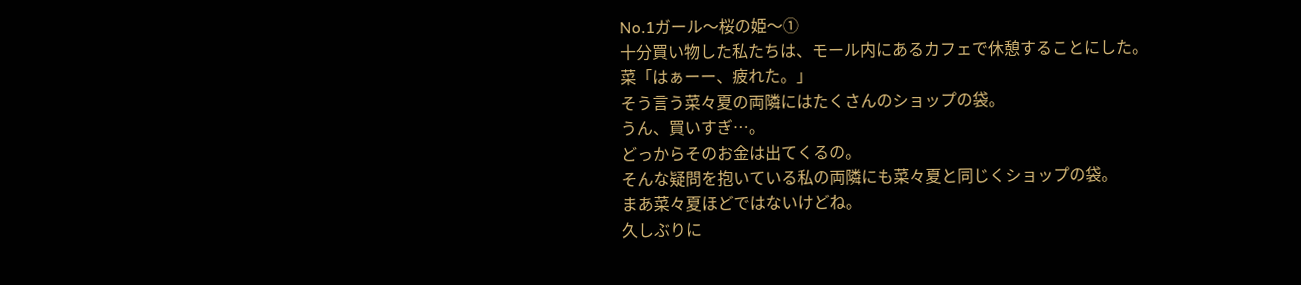No.1ガール〜桜の姫〜①
十分買い物した私たちは、モール内にあるカフェで休憩することにした。
菜「はぁーー、疲れた。」
そう言う菜々夏の両隣にはたくさんのショップの袋。
うん、買いすぎ…。
どっからそのお金は出てくるの。
そんな疑問を抱いている私の両隣にも菜々夏と同じくショップの袋。
まあ菜々夏ほどではないけどね。
久しぶりに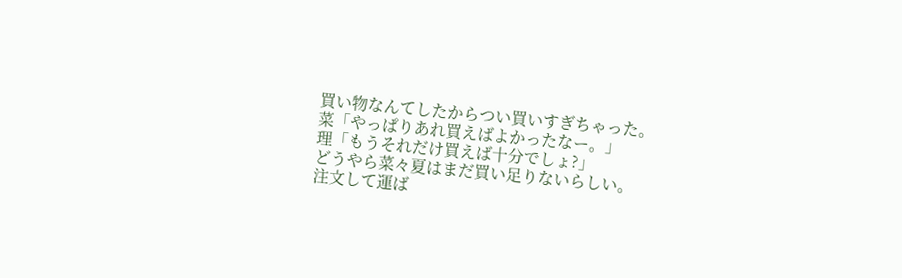買い物なんてしたからつい買いすぎちゃった。
菜「やっぱりあれ買えばよかったなー。」
理「もうそれだけ買えば十分でしょ?」
どうやら菜々夏はまだ買い足りないらしい。
注文して運ば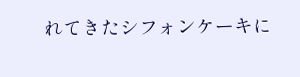れてきたシフォンケーキに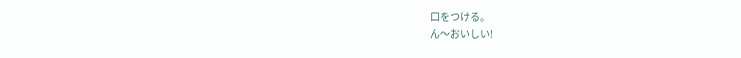口をつける。
ん〜おいしい!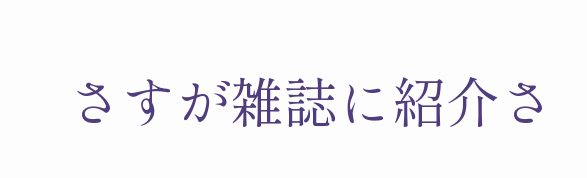さすが雑誌に紹介さ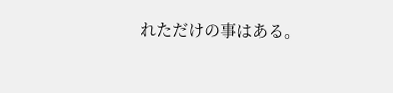れただけの事はある。